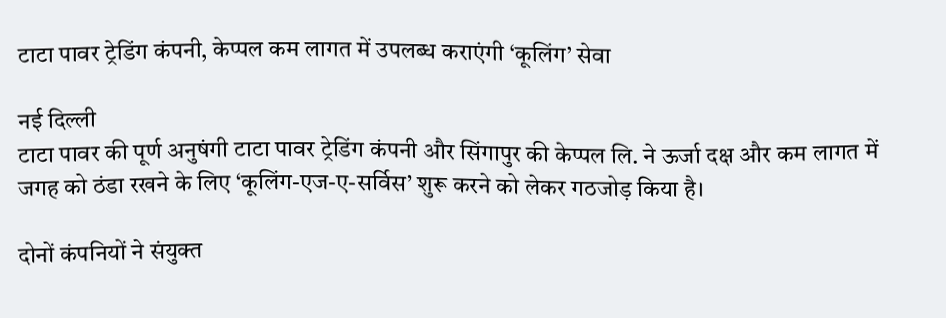टाटा पावर ट्रेडिंग कंपनी, केप्पल कम लागत में उपलब्ध कराएंगी ‘कूलिंग’ सेवा

नई दिल्ली
टाटा पावर की पूर्ण अनुषंगी टाटा पावर ट्रेडिंग कंपनी और सिंगापुर की केप्पल लि. ने ऊर्जा दक्ष और कम लागत में जगह को ठंडा रखने के लिए ‘कूलिंग-एज-ए-सर्विस’ शुरू करने को लेकर गठजोड़ किया है।

दोनों कंपनियों ने संयुक्त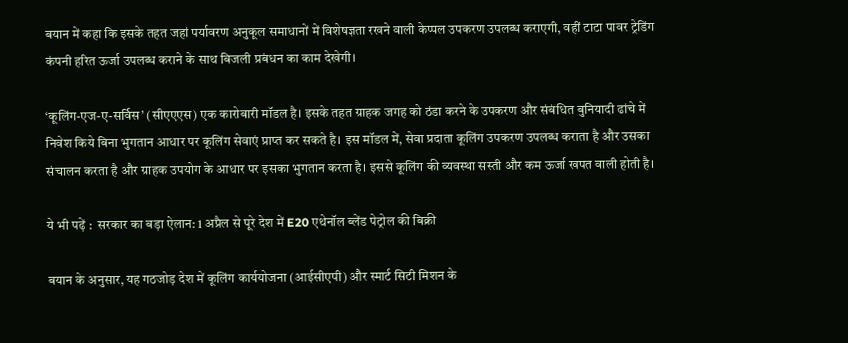बयान में कहा कि इसके तहत जहां पर्यावरण अनुकूल समाधानों में विशेषज्ञता रखने वाली केप्पल उपकरण उपलब्ध कराएगी, वहीं टाटा पावर ट्रेडिंग कंपनी हरित ऊर्जा उपलब्ध कराने के साथ बिजली प्रबंधन का काम देखेगी।

‘कूलिंग-एज-ए-सर्विस’ (सीएएएस) एक कारोबारी मॉडल है। इसके तहत ग्राहक जगह को ठंडा करने के उपकरण और संबंधित बुनियादी ढांचे में निवेश किये बिना भुगतान आधार पर कूलिंग सेवाएं प्राप्त कर सकते है। इस मॉडल में, सेवा प्रदाता कूलिंग उपकरण उपलब्ध कराता है और उसका संचालन करता है और ग्राहक उपयोग के आधार पर इसका भुगतान करता है। इससे कूलिंग की व्यवस्था सस्ती और कम ऊर्जा खपत वाली होती है।

ये भी पढ़ें :  सरकार का बड़ा ऐलान: 1 अप्रैल से पूरे देश में E20 एथेनॉल ब्लेंड पेट्रोल की बिक्री

बयान के अनुसार, यह गठजोड़ देश में कूलिंग कार्ययोजना (आईसीएपी) और स्मार्ट सिटी मिशन के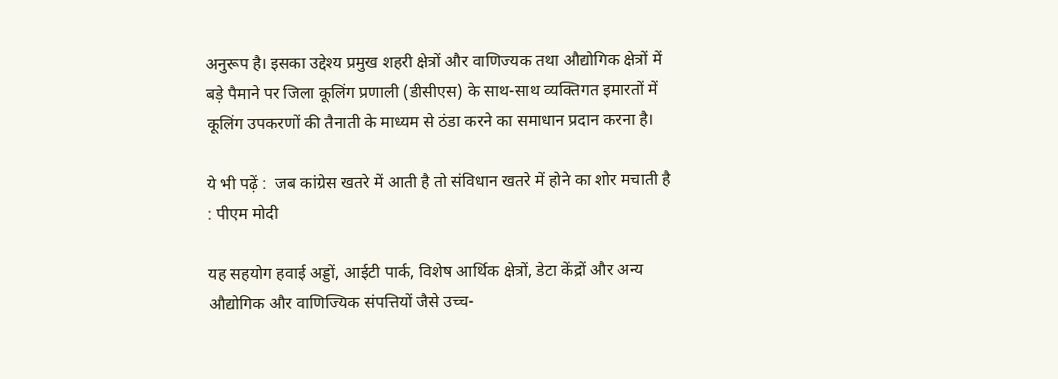अनुरूप है। इसका उद्देश्य प्रमुख शहरी क्षेत्रों और वाणिज्यक तथा औद्योगिक क्षेत्रों में बड़े पैमाने पर जिला कूलिंग प्रणाली (डीसीएस) के साथ-साथ व्यक्तिगत इमारतों में कूलिंग उपकरणों की तैनाती के माध्यम से ठंडा करने का समाधान प्रदान करना है।

ये भी पढ़ें :  जब कांग्रेस खतरे में आती है तो संविधान खतरे में होने का शोर मचाती है : पीएम मोदी

यह सहयोग हवाई अड्डों, आईटी पार्क, विशेष आर्थिक क्षेत्रों, डेटा केंद्रों और अन्य औद्योगिक और वाणिज्यिक संपत्तियों जैसे उच्च-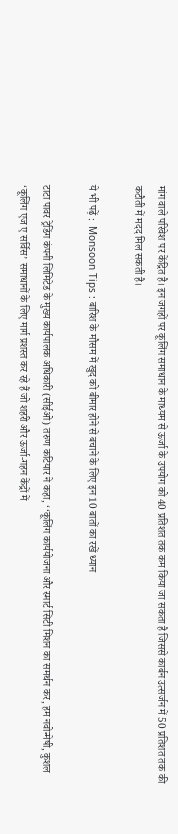मांग वाले परिवेश पर केंद्रित है। इन जगहों पर कूलिंग समाधान के माध्यम से ऊर्जा के उपयोग को 40 प्रतिशत तक कम किया जा सकता है जिससे कार्बन उत्सर्जन में 50 प्रतिशत तक की कटौती में मदद मिल सकती है।

ये भी पढ़ें :  Monsoon Tips : बारिश के मौसम में खुद को बीमार होने से बचाने के लिए इन 10 बातों का रखें ध्यान

टाटा पावर ट्रेडिंग कंपनी लिमिटेड के मुख्य कार्यपालक अधिकारी (सीईओ) तरुण कटियार ने कहा, ‘‘कूलिंग कार्ययोजना और स्मार्ट सिटी मिशन का समर्थन कर, हम नवोन्मेषी, कुशल ‘कूलिंग एज ए सर्विस’ समाधानों के लिए मार्ग प्रशस्त कर रहे हैं जो शहरी और ऊर्जा-गहन केंद्रों में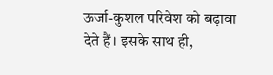ऊर्जा-कुशल परिवेश को बढ़ावा देते हैं। इसके साथ ही,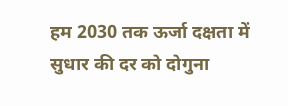हम 2030 तक ऊर्जा दक्षता में सुधार की दर को दोगुना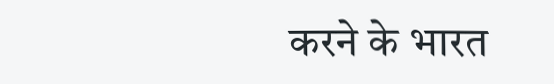करने के भारत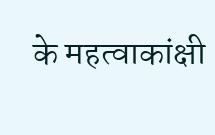के महत्वाकांक्षी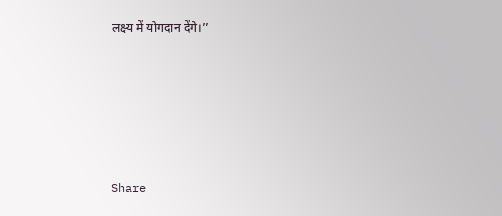लक्ष्य में योगदान देंगे।’’





Share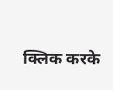क्लिक करके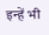इन्हें भी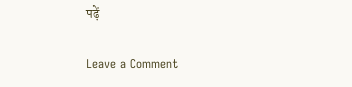पढ़ें

Leave a Comment